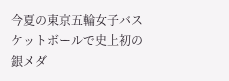今夏の東京五輪女子バスケットボールで史上初の銀メダ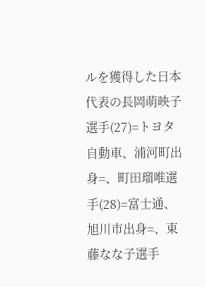ルを獲得した日本代表の長岡萌映子選手(27)=トヨタ自動車、浦河町出身=、町田瑠唯選手(28)=富士通、旭川市出身=、東藤なな子選手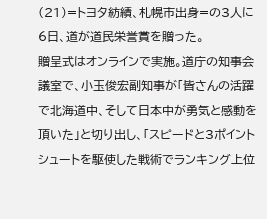(21)=トヨタ紡績、札幌市出身=の3人に6日、道が道民栄誉賞を贈った。
贈呈式はオンラインで実施。道庁の知事会議室で、小玉俊宏副知事が「皆さんの活躍で北海道中、そして日本中が勇気と感動を頂いた」と切り出し、「スピードと3ポイントシュートを駆使した戦術でランキング上位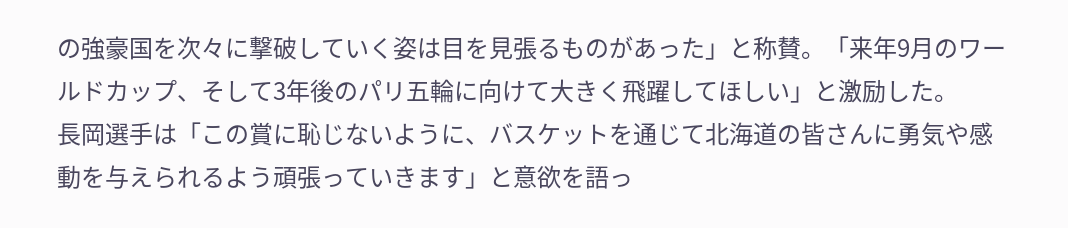の強豪国を次々に撃破していく姿は目を見張るものがあった」と称賛。「来年9月のワールドカップ、そして3年後のパリ五輪に向けて大きく飛躍してほしい」と激励した。
長岡選手は「この賞に恥じないように、バスケットを通じて北海道の皆さんに勇気や感動を与えられるよう頑張っていきます」と意欲を語っ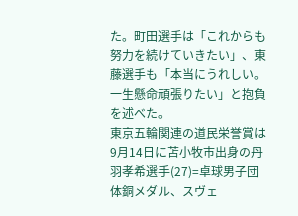た。町田選手は「これからも努力を続けていきたい」、東藤選手も「本当にうれしい。一生懸命頑張りたい」と抱負を述べた。
東京五輪関連の道民栄誉賞は9月14日に苫小牧市出身の丹羽孝希選手(27)=卓球男子団体銅メダル、スヴェ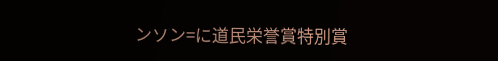ンソン=に道民栄誉賞特別賞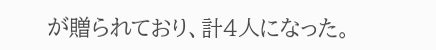が贈られており、計4人になった。